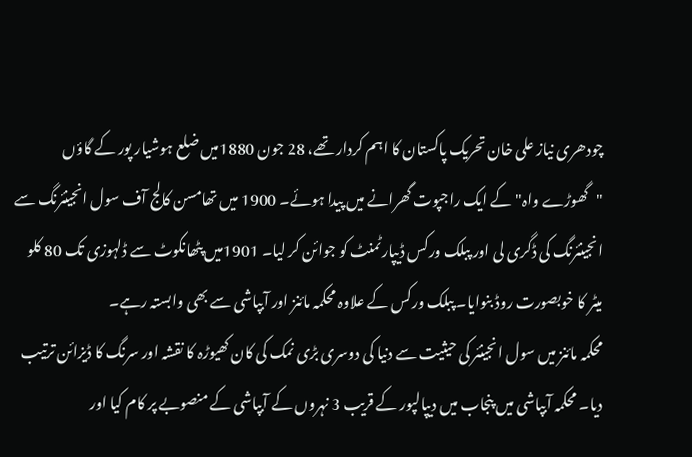چودھری نیاز علی خان تحریک پاکستان کا اہم کردار تھے، 28 جون 1880میں ضلع ہوشیار پور کے گاؤں "گھوڑے واہ" کے ایک راجپوت گھرانے میں پیدا ہوئے۔ 1900 میں تھامسن کالج آف سول انجینئرنگ سے انجینئرنگ کی ڈگری لی اور پبلک ورکس ڈیپارٹمنٹ کو جوائن کر لیا۔ 1901میں پٹھانکوٹ سے ڈلہوزی تک 80 کلو میٹر کا خوبصورت روڈ بنوایا۔ پبلک ورکس کے علاوہ محکمہ مائنز اور آبپاشی سے بھی وابستہ رہے۔
محکمہ مائنز میں سول انجینئر کی حیثیت سے دنیا کی دوسری بڑی نمک کی کان کھیوڑہ کا نقشہ اور سرنگ کا ڈیزائن ترتیب دیا۔ محکمہ آبپاشی میں پنجاب میں دیپالپور کے قریب 3 نہروں کے آبپاشی کے منصوبے پر کام کیا اور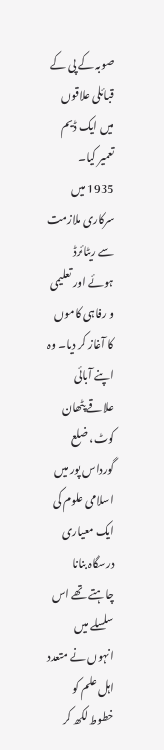صوبہ کے پی کے قبائلی علاقوں میں ایک ڈیم تعمیر کیا۔
1935 میں سرکاری ملازمت سے ریٹائرڈ ہوئے اور تعلیمی و رفاہی کاموں کا آغاز کر دیا۔ وہ اپنے آبائی علاقے پٹھان کوٹ، ضلع گورداس پور میں اسلامی علوم کی ایک معیاری درسگاہ بنانا چاہتے تھے اس سلسلے میں انہوں نے متعدد اہل علم کو خطوط لکھ کر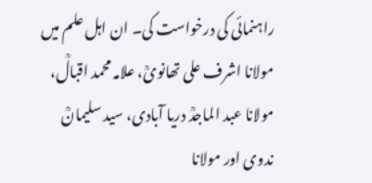راہنمائی کی درخواست کی۔ ان اہل علم میں مولانا اشرف علی تھانویؒ، علامہ محمد اقبالؒ، مولانا عبد الماجدؒ دریا آبادی، سید سلیمانؒ ندوی اور مولانا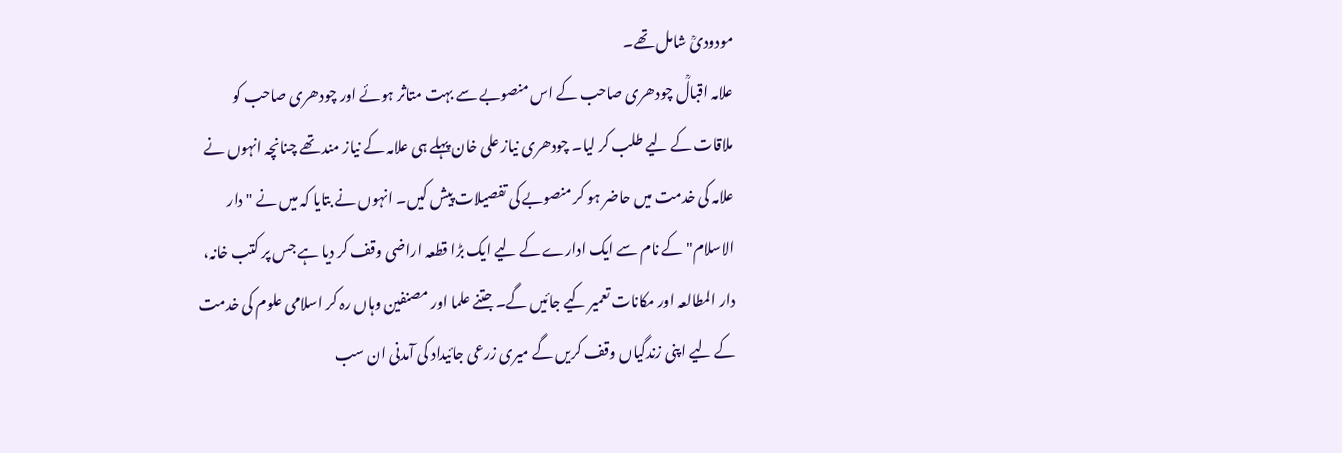مودودیؒ شامل تھے۔
علامہ اقبالؒ چودھری صاحب کے اس منصوبے سے بہت متاثر ہوئے اور چودھری صاحب کو ملاقات کے لیے طلب کر لیا۔ چودھری نیاز علی خان پہلے ہی علامہ کے نیاز مند تھے چنانچہ انہوں نے علامہ کی خدمت میں حاضر ہو کر منصوبے کی تفصیلات پیش کیں۔ انہوں نے بتایا کہ میں نے "دار الاسلام" کے نام سے ایک ادارے کے لیے ایک بڑا قطعہ اراضی وقف کر دیا ہے جس پر کتب خانہ، دار المطالعہ اور مکانات تعمیر کیے جائیں گے۔ جتنے علما اور مصنفین وہاں رہ کر اسلامی علوم کی خدمت کے لیے اپنی زندگیاں وقف کریں گے میری زرعی جائیداد کی آمدنی ان سب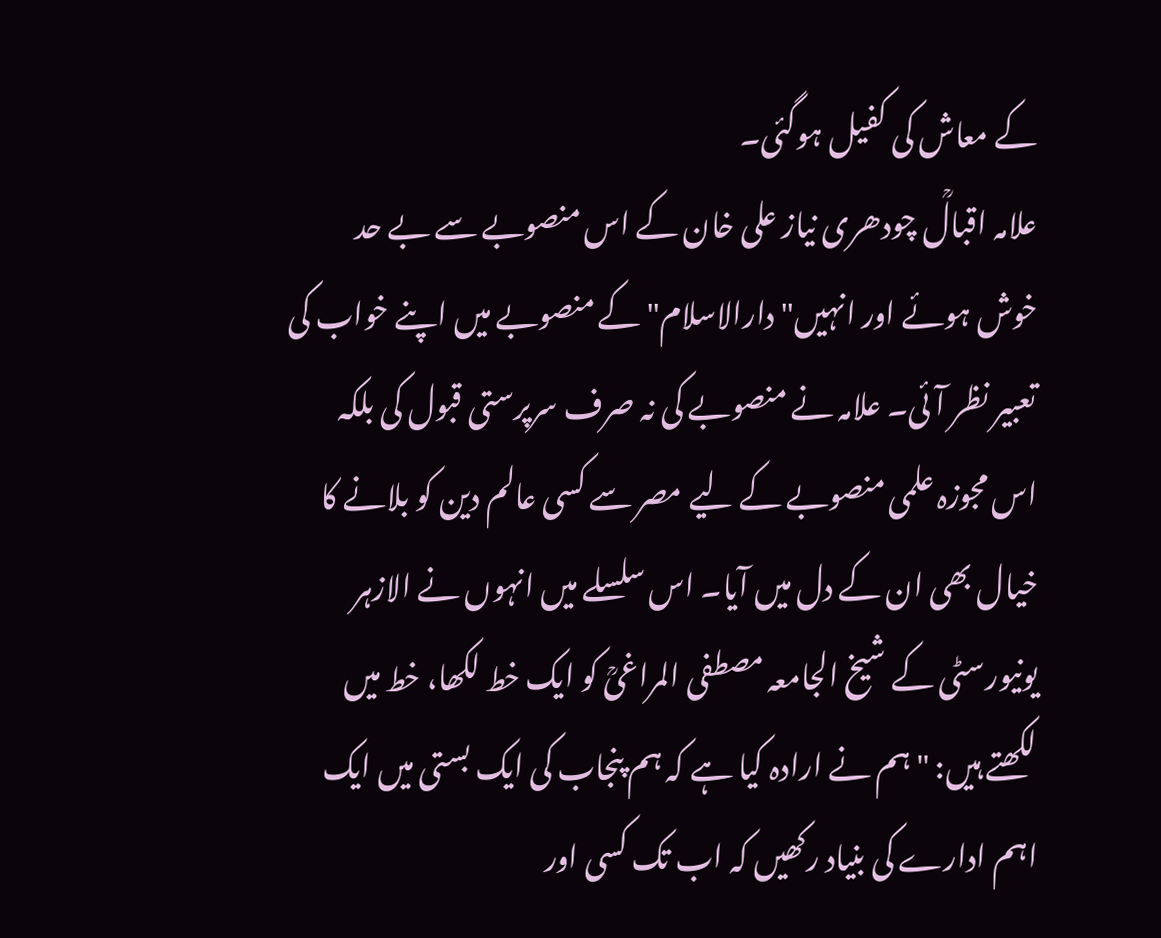کے معاش کی کفیل ہوگئی۔
علامہ اقبالؒ چودھری نیاز علی خان کے اس منصوبے سے بے حد خوش ہوئے اور انہیں"دارالاسلام" کے منصوبے میں اپنے خواب کی تعبیر نظر آئی۔ علامہ نے منصوبے کی نہ صرف سرپرستی قبول کی بلکہ اس مجوزہ علمی منصوبے کے لیے مصر سے کسی عالم دین کو بلانے کا خیال بھی ان کے دل میں آیا۔ اس سلسلے میں انہوں نے الازہر یونیورسٹی کے شیخ الجامعہ مصطفی المراغیؒ کو ایک خط لکھا، خط میں لکھتے ہیں: "ہم نے ارادہ کیا ہے کہ ہم پنجاب کی ایک بستی میں ایک اہم ادارے کی بنیاد رکھیں کہ اب تک کسی اور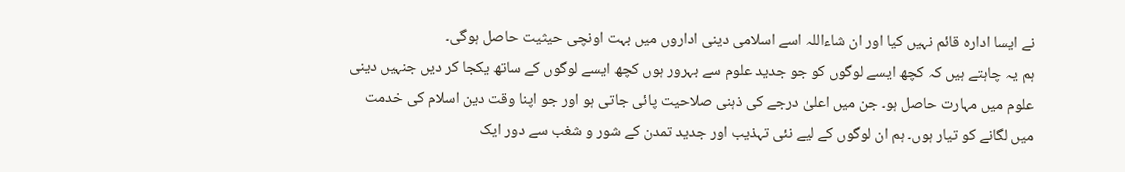نے ایسا ادارہ قائم نہیں کیا اور ان شاءاللہ اسے اسلامی دینی اداروں میں بہت اونچی حیثیت حاصل ہوگی۔
ہم یہ چاہتے ہیں کہ کچھ ایسے لوگوں کو جو جدید علوم سے بہرور ہوں کچھ ایسے لوگوں کے ساتھ یکجا کر دیں جنہیں دینی علوم میں مہارت حاصل ہو۔ جن میں اعلیٰ درجے کی ذہنی صلاحیت پائی جاتی ہو اور جو اپنا وقت دین اسلام کی خدمت میں لگانے کو تیار ہوں۔ ہم ان لوگوں کے لیے نئی تہذیب اور جدید تمدن کے شور و شغب سے دور ایک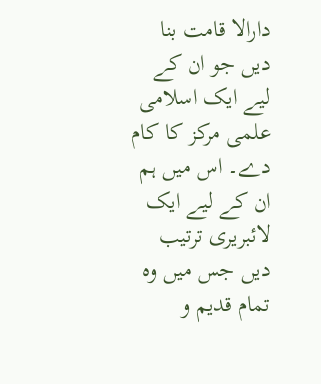دارالا قامت بنا دیں جو ان کے لیے ایک اسلامی علمی مرکز کا کام دے۔ اس میں ہم ان کے لیے ایک لائبریری ترتیب دیں جس میں وہ تمام قدیم و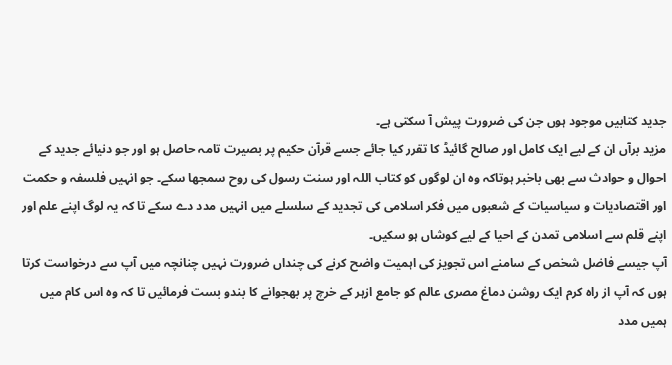جدید کتابیں موجود ہوں جن کی ضرورت پیش آ سکتی ہے۔
مزید برآں ان کے لیے ایک کامل اور صالح گائیڈ کا تقرر کیا جائے جسے قرآن حکیم پر بصیرت تامہ حاصل ہو اور جو دنیائے جدید کے احوال و حوادث سے بھی باخبر ہوتاکہ وہ ان لوگوں کو کتاب اللہ اور سنت رسول کی روح سمجھا سکے۔ جو انہیں فلسفہ و حکمت اور اقتصادیات و سیاسیات کے شعبوں میں فکر اسلامی کی تجدید کے سلسلے میں انہیں مدد دے سکے تا کہ یہ لوگ اپنے علم اور اپنے قلم سے اسلامی تمدن کے احیا کے لیے کوشاں ہو سکیں۔
آپ جیسے فاضل شخص کے سامنے اس تجویز کی اہمیت واضح کرنے کی چنداں ضرورت نہیں چنانچہ میں آپ سے درخواست کرتا ہوں کہ آپ از راہ کرم ایک روشن دماغ مصری عالم کو جامع ازہر کے خرچ پر بھجوانے کا بندو بست فرمائیں تا کہ وہ اس کام میں ہمیں مدد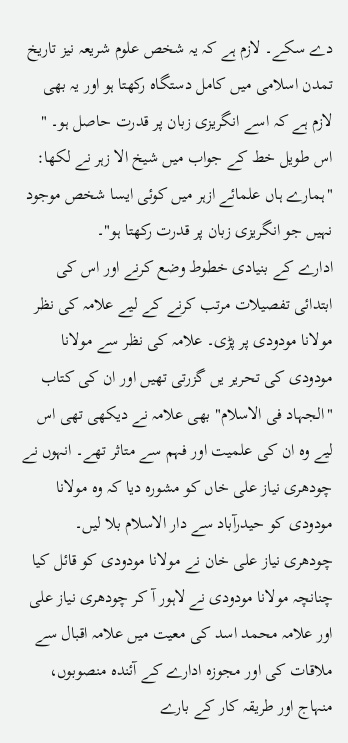دے سکے۔ لازم ہے کہ یہ شخص علوم شریعہ نیز تاریخ تمدن اسلامی میں کامل دستگاہ رکھتا ہو اور یہ بھی لازم ہے کہ اسے انگریزی زبان پر قدرت حاصل ہو۔ " اس طویل خط کے جواب میں شیخ الا زہر نے لکھا: "ہمارے ہاں علمائے ازہر میں کوئی ایسا شخص موجود نہیں جو انگریزی زبان پر قدرت رکھتا ہو"۔
ادارے کے بنیادی خطوط وضع کرنے اور اس کی ابتدائی تفصیلات مرتب کرنے کے لیے علامہ کی نظر مولانا مودودی پر پڑی۔ علامہ کی نظر سے مولانا مودودی کی تحریر یں گزرتی تھیں اور ان کی کتاب "الجہاد فی الاسلام" بھی علامہ نے دیکھی تھی اس لیے وہ ان کی علمیت اور فہم سے متاثر تھے۔ انہوں نے چودھری نیاز علی خاں کو مشورہ دیا کہ وہ مولانا مودودی کو حیدرآباد سے دار الاسلام بلا لیں۔
چودھری نیاز علی خان نے مولانا مودودی کو قائل کیا چنانچہ مولانا مودودی نے لاہور آ کر چودھری نیاز علی اور علامہ محمد اسد کی معیت میں علامہ اقبال سے ملاقات کی اور مجوزہ ادارے کے آئندہ منصوبوں، منہاج اور طریقہ کار کے بارے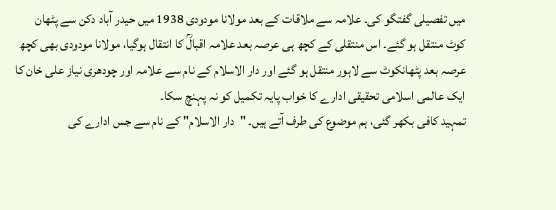میں تفصیلی گفتگو کی۔ علامہ سے ملاقات کے بعد مولانا مودودی 1938 میں حیدر آباد دکن سے پٹھان کوٹ منتقل ہو گئے۔ اس منتقلی کے کچھ ہی عرصہ بعد علامہ اقبالؒ کا انتقال ہوگیا، مولانا مودودی بھی کچھ عرصہ بعد پٹھانکوٹ سے لاہور منتقل ہو گئے اور دار الاسلام کے نام سے علامہ اور چودھری نیاز علی خان کا ایک عالمی اسلامی تحقیقی ادارے کا خواب پایہ تکمیل کو نہ پہنچ سکا۔
تمہید کافی بکھر گئی، ہم موضوع کی طرف آتے ہیں۔ "دار الاسلام" کے نام سے جس ادارے کی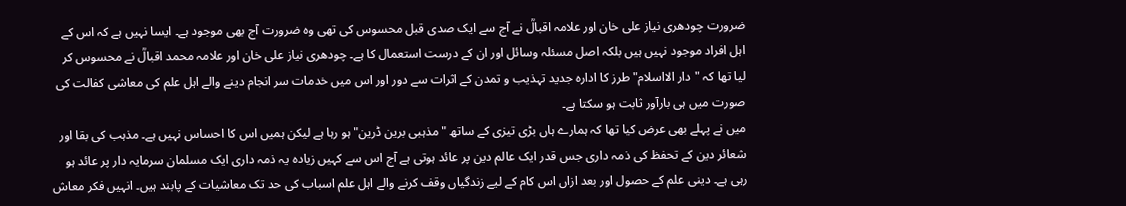ضرورت چودھری نیاز علی خان اور علامہ اقبالؒ نے آج سے ایک صدی قبل محسوس کی تھی وہ ضرورت آج بھی موجود ہے۔ ایسا نہیں ہے کہ اس کے اہل افراد موجود نہیں ہیں بلکہ اصل مسئلہ وسائل اور ان کے درست استعمال کا ہے۔ چودھری نیاز علی خان اور علامہ محمد اقبالؒ نے محسوس کر لیا تھا کہ "دار الااسلام" طرز کا ادارہ جدید تہذیب و تمدن کے اثرات سے دور اور اس میں خدمات سر انجام دینے والے اہل علم کی معاشی کفالت کی صورت میں ہی بارآور ثابت ہو سکتا ہے۔
میں نے پہلے بھی عرض کیا تھا کہ ہمارے ہاں بڑی تیزی کے ساتھ "مذہبی برین ڈرین" ہو رہا ہے لیکن ہمیں اس کا احساس نہیں ہے۔ مذہب کی بقا اور شعائر دین کے تحفظ کی ذمہ داری جس قدر ایک عالم دین پر عائد ہوتی ہے آج اس سے کہیں زیادہ یہ ذمہ داری ایک مسلمان سرمایہ دار پر عائد ہو رہی ہے۔ دینی علم کے حصول اور بعد ازاں اس کام کے لیے زندگیاں وقف کرنے والے اہل علم اسباب کی حد تک معاشیات کے پابند ہیں۔ انہیں فکر معاش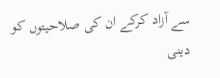سے آزاد کرکے ان کی صلاحیتوں کو دینی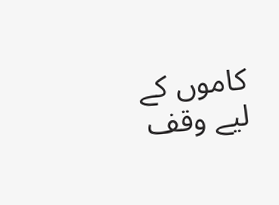کاموں کے لیے وقف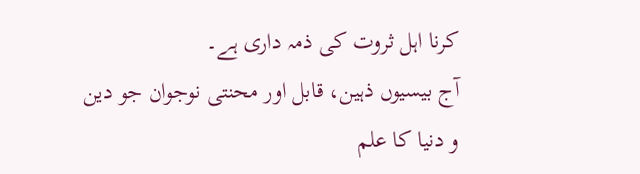کرنا اہل ثروت کی ذمہ داری ہے۔
آج بیسیوں ذہین، قابل اور محنتی نوجوان جو دین و دنیا کا علم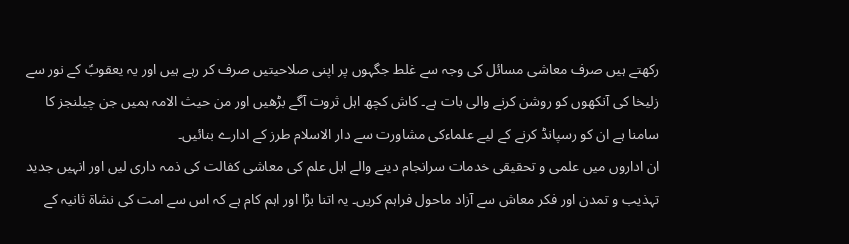رکھتے ہیں صرف معاشی مسائل کی وجہ سے غلط جگہوں پر اپنی صلاحیتیں صرف کر رہے ہیں اور یہ یعقوبؑ کے نور سے زلیخا کی آنکھوں کو روشن کرنے والی بات ہے۔ کاش کچھ اہل ثروت آگے بڑھیں اور من حیث الامہ ہمیں جن چیلنجز کا سامنا ہے ان کو رسپانڈ کرنے کے لیے علماءکی مشاورت سے دار الاسلام طرز کے ادارے بنائیں۔
ان اداروں میں علمی و تحقیقی خدمات سرانجام دینے والے اہل علم کی معاشی کفالت کی ذمہ داری لیں اور انہیں جدید تہذیب و تمدن اور فکر معاش سے آزاد ماحول فراہم کریں۔ یہ اتنا بڑا اور اہم کام ہے کہ اس سے امت کی نشاة ثانیہ کے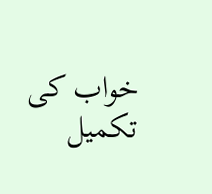خواب کی تکمیل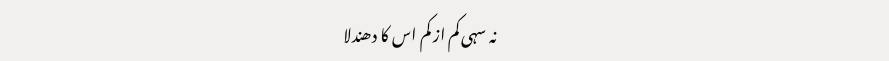نہ سہی کم از کم اس کا دھندلا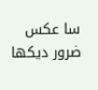سا عکس ضرور دیکھا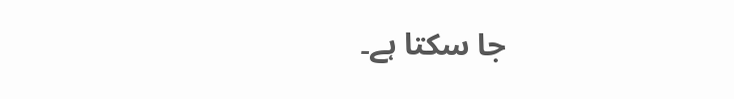جا سکتا ہے۔